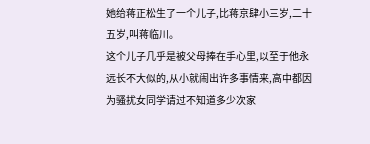她给蒋正松生了一个儿子,比蒋京肆小三岁,二十五岁,叫蒋临川。
这个儿子几乎是被父母捧在手心里,以至于他永远长不大似的,从小就闹出许多事情来,高中都因为骚扰女同学请过不知道多少次家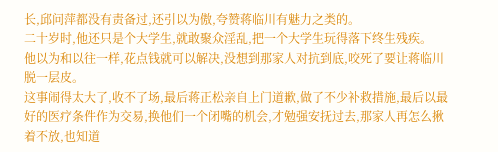长,邱问萍都没有责备过,还引以为傲,夸赞蒋临川有魅力之类的。
二十岁时,他还只是个大学生,就敢聚众淫乱,把一个大学生玩得落下终生残疾。
他以为和以往一样,花点钱就可以解决,没想到那家人对抗到底,咬死了要让蒋临川脱一层皮。
这事闹得太大了,收不了场,最后蒋正松亲自上门道歉,做了不少补救措施,最后以最好的医疗条件作为交易,换他们一个闭嘴的机会,才勉强安抚过去,那家人再怎么揪着不放,也知道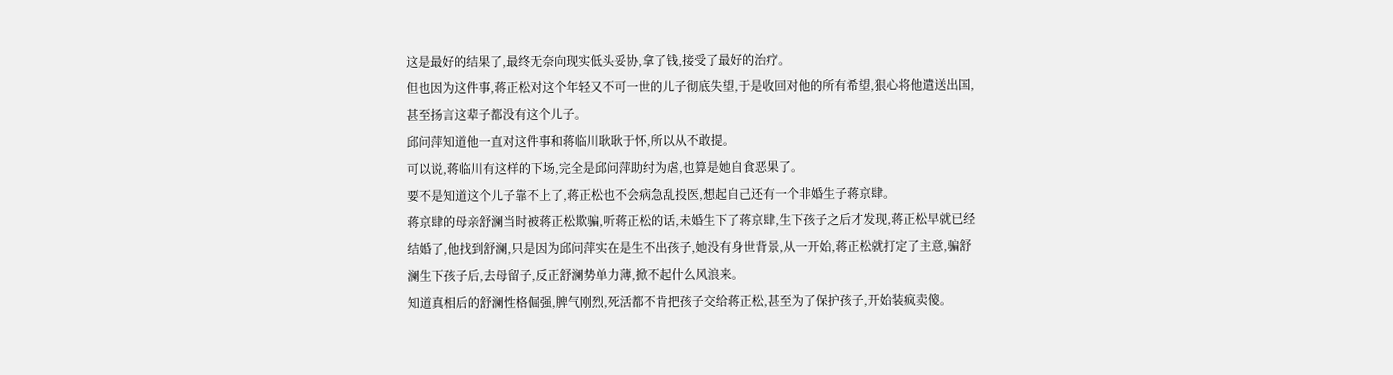这是最好的结果了,最终无奈向现实低头妥协,拿了钱,接受了最好的治疗。
但也因为这件事,蒋正松对这个年轻又不可一世的儿子彻底失望,于是收回对他的所有希望,狠心将他遣送出国,甚至扬言这辈子都没有这个儿子。
邱问萍知道他一直对这件事和蒋临川耿耿于怀,所以从不敢提。
可以说,蒋临川有这样的下场,完全是邱问萍助纣为虐,也算是她自食恶果了。
要不是知道这个儿子靠不上了,蒋正松也不会病急乱投医,想起自己还有一个非婚生子蒋京肆。
蒋京肆的母亲舒澜当时被蒋正松欺骗,听蒋正松的话,未婚生下了蒋京肆,生下孩子之后才发现,蒋正松早就已经结婚了,他找到舒澜,只是因为邱问萍实在是生不出孩子,她没有身世背景,从一开始,蒋正松就打定了主意,骗舒澜生下孩子后,去母留子,反正舒澜势单力薄,掀不起什么风浪来。
知道真相后的舒澜性格倔强,脾气刚烈,死活都不肯把孩子交给蒋正松,甚至为了保护孩子,开始装疯卖傻。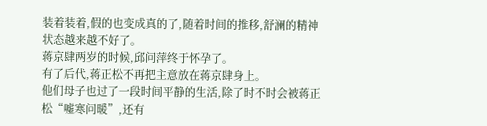装着装着,假的也变成真的了,随着时间的推移,舒澜的精神状态越来越不好了。
蒋京肆两岁的时候,邱问萍终于怀孕了。
有了后代,蒋正松不再把主意放在蒋京肆身上。
他们母子也过了一段时间平静的生活,除了时不时会被蒋正松“嘘寒问暖”,还有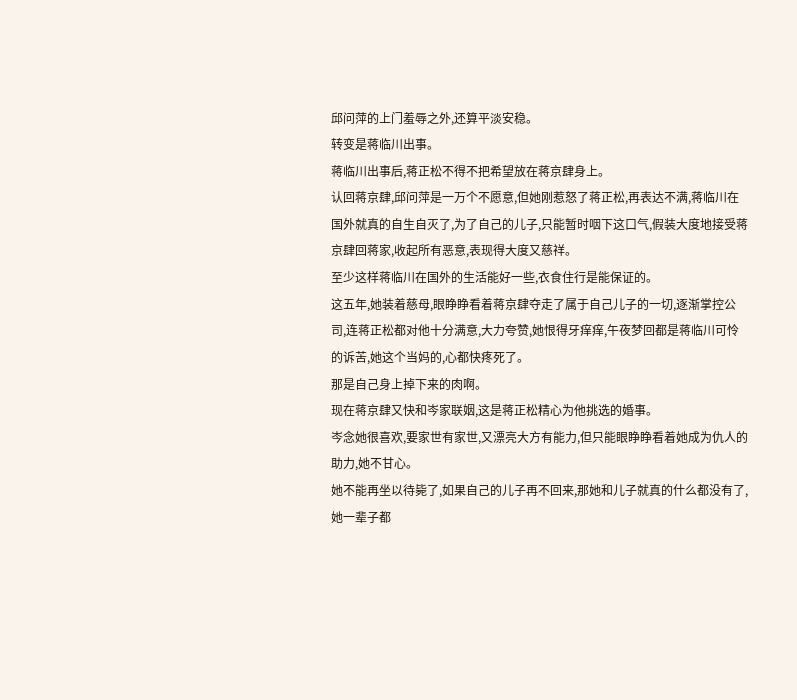邱问萍的上门羞辱之外,还算平淡安稳。
转变是蒋临川出事。
蒋临川出事后,蒋正松不得不把希望放在蒋京肆身上。
认回蒋京肆,邱问萍是一万个不愿意,但她刚惹怒了蒋正松,再表达不满,蒋临川在国外就真的自生自灭了,为了自己的儿子,只能暂时咽下这口气,假装大度地接受蒋京肆回蒋家,收起所有恶意,表现得大度又慈祥。
至少这样蒋临川在国外的生活能好一些,衣食住行是能保证的。
这五年,她装着慈母,眼睁睁看着蒋京肆夺走了属于自己儿子的一切,逐渐掌控公司,连蒋正松都对他十分满意,大力夸赞,她恨得牙痒痒,午夜梦回都是蒋临川可怜的诉苦,她这个当妈的,心都快疼死了。
那是自己身上掉下来的肉啊。
现在蒋京肆又快和岑家联姻,这是蒋正松精心为他挑选的婚事。
岑念她很喜欢,要家世有家世,又漂亮大方有能力,但只能眼睁睁看着她成为仇人的助力,她不甘心。
她不能再坐以待毙了,如果自己的儿子再不回来,那她和儿子就真的什么都没有了,她一辈子都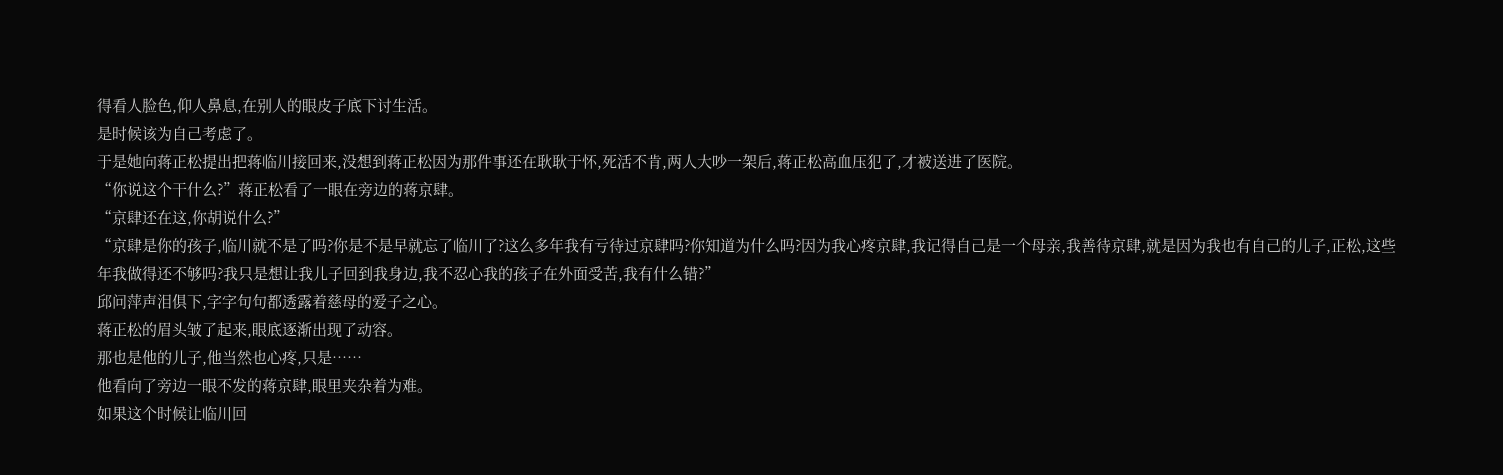得看人脸色,仰人鼻息,在别人的眼皮子底下讨生活。
是时候该为自己考虑了。
于是她向蒋正松提出把蒋临川接回来,没想到蒋正松因为那件事还在耿耿于怀,死活不肯,两人大吵一架后,蒋正松高血压犯了,才被送进了医院。
“你说这个干什么?”蒋正松看了一眼在旁边的蒋京肆。
“京肆还在这,你胡说什么?”
“京肆是你的孩子,临川就不是了吗?你是不是早就忘了临川了?这么多年我有亏待过京肆吗?你知道为什么吗?因为我心疼京肆,我记得自己是一个母亲,我善待京肆,就是因为我也有自己的儿子,正松,这些年我做得还不够吗?我只是想让我儿子回到我身边,我不忍心我的孩子在外面受苦,我有什么错?”
邱问萍声泪俱下,字字句句都透露着慈母的爱子之心。
蒋正松的眉头皱了起来,眼底逐渐出现了动容。
那也是他的儿子,他当然也心疼,只是……
他看向了旁边一眼不发的蒋京肆,眼里夹杂着为难。
如果这个时候让临川回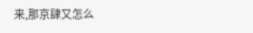来,那京肆又怎么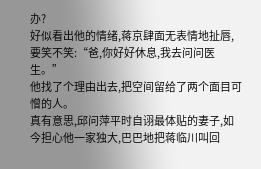办?
好似看出他的情绪,蒋京肆面无表情地扯唇,要笑不笑:“爸,你好好休息,我去问问医生。”
他找了个理由出去,把空间留给了两个面目可憎的人。
真有意思,邱问萍平时自诩最体贴的妻子,如今担心他一家独大,巴巴地把蒋临川叫回